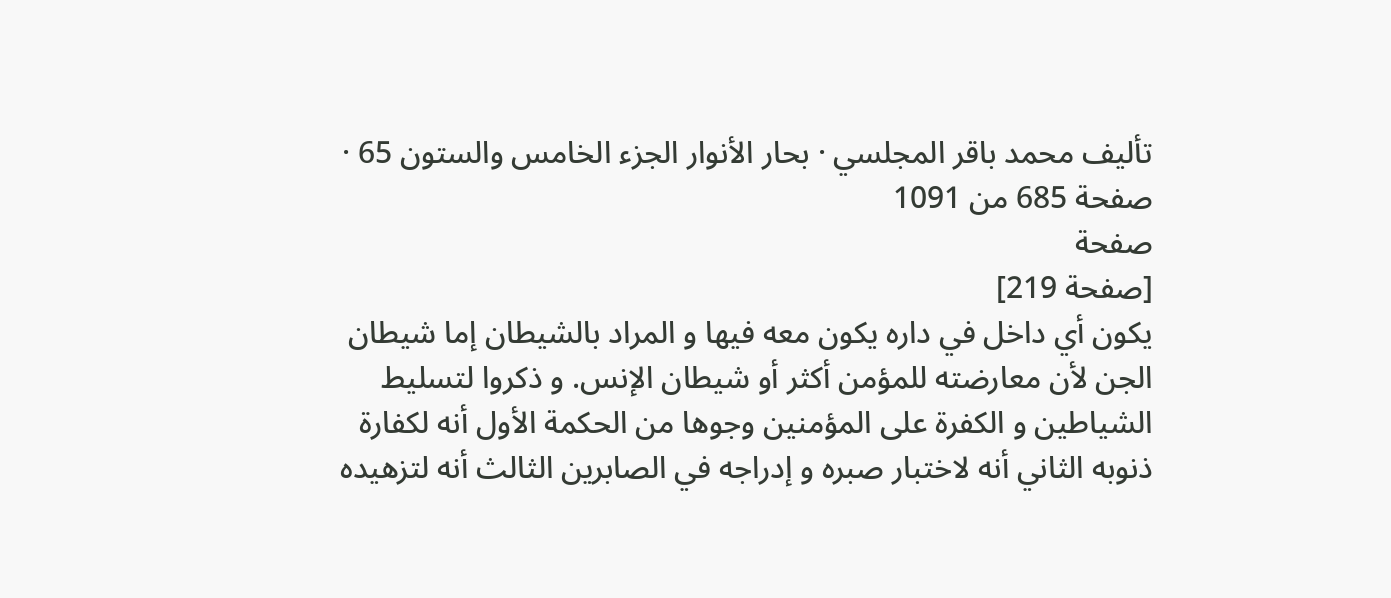تأليف محمد باقر المجلسي · بحار الأنوار الجزء الخامس والستون 65 · صفحة 685 من 1091
صفحة
[صفحة 219]
يكون أي داخل في داره يكون معه فيها و المراد بالشيطان إما شيطان الجن لأن معارضته للمؤمن أكثر أو شيطان الإنس. و ذكروا لتسليط الشياطين و الكفرة على المؤمنين وجوها من الحكمة الأول أنه لكفارة ذنوبه الثاني أنه لاختبار صبره و إدراجه في الصابرين الثالث أنه لتزهيده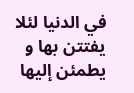في الدنيا لئلا يفتتن بها و يطمئن إليها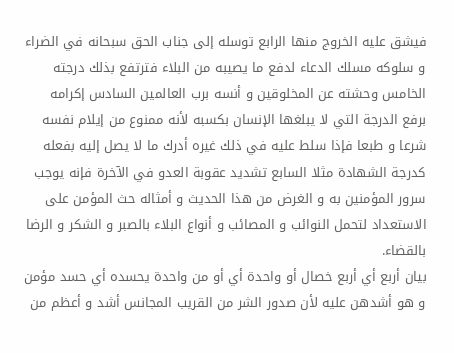فيشق عليه الخروج منها الرابع توسله إلى جناب الحق سبحانه في الضراء و سلوكه مسلك الدعاء لدفع ما يصيبه من البلاء فترتفع بذلك درجته الخامس وحشته عن المخلوقين و أنسه برب العالمين السادس إكرامه برفع الدرجة التي لا يبلغها الإنسان بكسبه لأنه ممنوع من إيلام نفسه شرعا و طبعا فإذا سلط عليه في ذلك غيره أدرك ما لا يصل إليه بفعله كدرجة الشهادة مثلا السابع تشديد عقوبة العدو في الآخرة فإنه يوجب سرور المؤمنين به و الغرض من هذا الحديث و أمثاله حث المؤمن على الاستعداد لتحمل النوائب و المصائب و أنواع البلاء بالصبر و الشكر و الرضا بالقضاء.
بيان أربع أي أربع خصال أو واحدة أي أو من واحدة يحسده أي حسد مؤمن و هو أشدهن عليه لأن صدور الشر من القريب المجانس أشد و أعظم من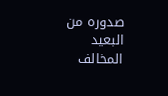صدوره من البعيد المخالف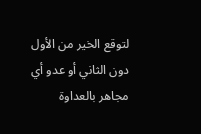لتوقع الخير من الأول دون الثاني أو عدو أي مجاهر بالعداوة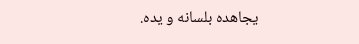يجاهده بلسانه و يده.